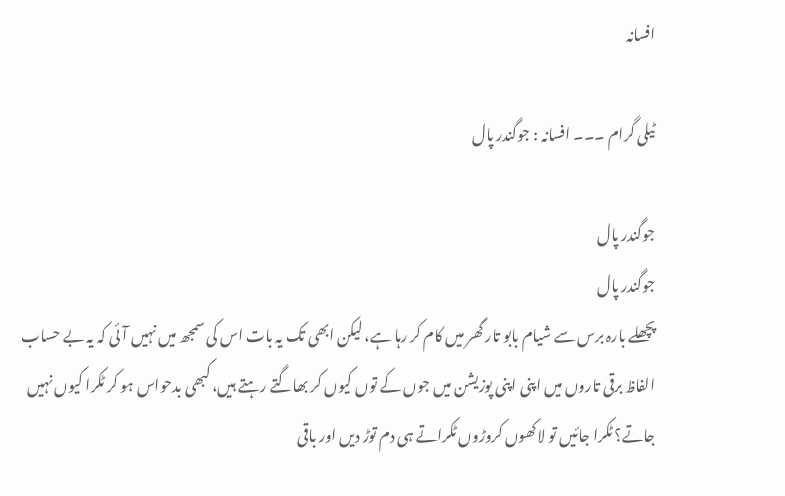افسانہ

ٹیلی گرام ۔۔۔ افسانہ : جوگندر پال

جوگندر پال
جوگندر پال
پچھلے بارہ برس سے شیام بابو تار گھر میں کام کر رہا ہے، لیکن ابھی تک یہ بات اس کی سمجھ میں نہیں آئی کہ یہ بے حساب الفاظ برقی تاروں میں اپنی اپنی پوزیشن میں جوں کے توں کیوں کر بھاگتے رہتے ہیں، کبھی بدحواس ہو کر ٹکرا کیوں نہیں جاتے؟ ٹکرا جائیں تو لاکھوں کروڑوں ٹکراتے ہی دم توڑ دیں اور باقی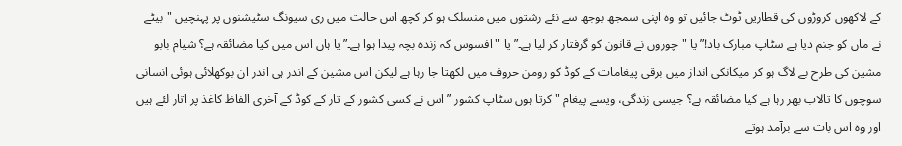کے لاکھوں کروڑوں کی قطاریں ٹوٹ جائیں تو وہ اپنی سمجھ بوجھ سے نئے رشتوں میں منسلک ہو کر کچھ اس حالت میں ری سیونگ سٹیشنوں پر پہنچیں "بیٹے نے ماں کو جنم دیا ہے سٹاپ مبارک باد!” یا "چوروں نے قانون کو گرفتار کر لیا ہے۔” یا "افسوس کہ زندہ بچہ پیدا ہوا ہے۔”یا ہاں اس میں کیا مضائقہ ہے؟ شیام بابو مشین کی طرح بے لاگ ہو کر میکانکی انداز میں برقی پیغامات کے کوڈ کو رومن حروف میں لکھتا جا رہا ہے لیکن اس مشین کے اندر ہی اندر ان بوکھلائی ہوئی انسانی سوچوں کا تالاب بھر رہا ہے کیا مضائقہ ہے؟ جیسی زندگی، ویسے پیغام "کرتا ہوں سٹاپ کشور ” اس نے کسی کشور کے تار کے کوڈ کے آخری الفاظ کاغذ پر اتار لئے ہیں اور وہ اس بات سے برآمد ہوتے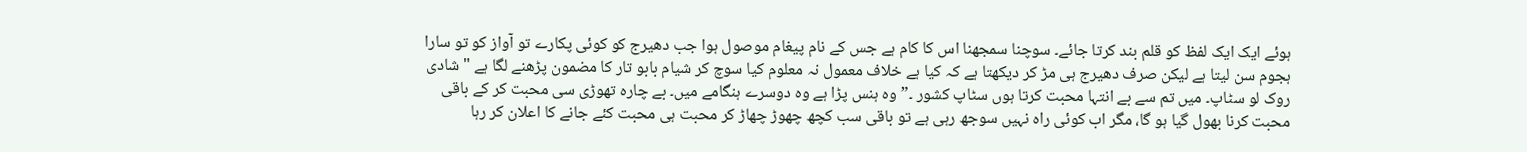ہوئے ایک ایک لفظ کو قلم بند کرتا جائے۔ سوچنا سمجھنا اس کا کام ہے جس کے نام پیغام موصول ہوا جب دھیرج کو کوئی پکارے تو آواز کو تو سارا ہجوم سن لیتا ہے لیکن صرف دھیرج ہی مڑ کر دیکھتا ہے کہ کیا ہے خلاف معمول نہ معلوم کیا سوچ کر شیام بابو تار کا مضمون پڑھنے لگا ہے "شادی روک لو سٹاپ۔ میں تم سے بے انتہا محبت کرتا ہوں سٹاپ کشور ۔” وہ ہنس پڑا ہے وہ دوسرے ہنگامے میں۔ بے چارہ تھوڑی سی محبت کر کے باقی محبت کرنا بھول گیا ہو گا، مگر اب کوئی راہ نہیں سوجھ رہی ہے تو باقی سب کچھ چھوڑ چھاڑ کر محبت ہی محبت کئے جانے کا اعلان کر رہا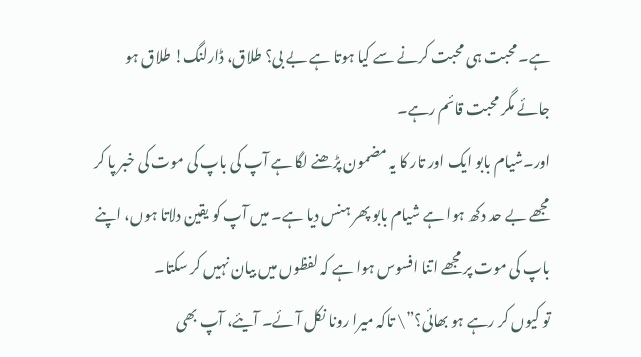ہے۔ محبت ہی محبت کرنے سے کیا ہوتا ہے بے بی؟ طلاق، ڈارلنگ! طلاق ہو جائے مگر محبت قائم رہے۔
اور۔شیام بابو ایک اور تار کا یہ مضمون پڑھنے لگا ہے آپ کی باپ کی موت کی خبر پا کر مجھے بے حد دکھ ہوا ہے شیام بابو پھر ہنس دیا ہے۔ میں آپ کو یقین دلاتا ہوں، اپنے باپ کی موت پر مجھے اتنا افسوس ہوا ہے کہ لفظوں میں بیان نہیں کر سکتا۔
تو کیوں کر رہے ہو بھائی؟”\ تاکہ میرا رونا نکل آئے۔ آیئے، آپ بھی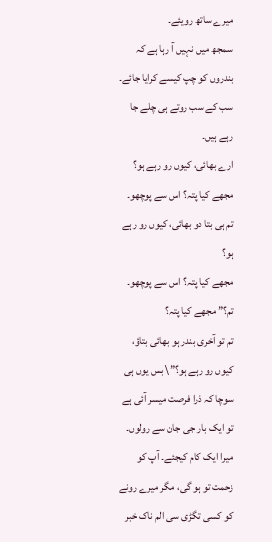میرے ساتھ رویئے۔
سمجھ میں نہیں آ رہا ہے کہ بندروں کو چپ کیسے کرایا جائے۔ سب کے سب روتے ہی چلے جا رہے ہیں۔
ارے بھائی، کیوں رو رہے ہو؟
مجھے کیا پتہ؟ اس سے پوچھو۔
تم ہی بتا دو بھائی، کیوں رو رہے ہو؟
مجھے کیا پتہ؟ اس سے پوچھو۔
تم؟” مجھے کیا پتہ؟
تم تو آخری بندر ہو بھائی بتاؤ، کیوں رو رہے ہو؟”\ بس یوں ہی سوچا کہ ذرا فرصت میسر آئی ہے تو ایک بار جی جان سے رولوں۔ میرا ایک کام کیجئے۔ آپ کو زحمت تو ہو گی، مگر میرے رونے کو کسی تگڑی سی الم ناک خبر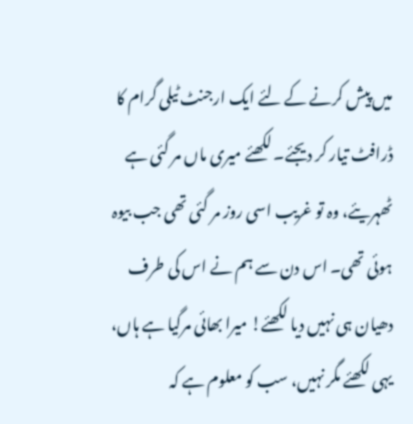میں پیش کرنے کے لئے ایک ارجنٹ ٹیلی گرام کا ڈرافٹ تیار کر دیجئے۔ لکھئے میری ماں مر گئی ہے ٹھہریئے، وہ تو غریب اسی روز مر گئی تھی جب بیوہ ہوئی تھی۔ اس دن سے ہم نے اس کی طرف دھیان ہی نہیں دیا لکھئے! میرا بھائی مرگیا ہے ہاں، یہی لکھئے مگر نہیں، سب کو معلوم ہے کہ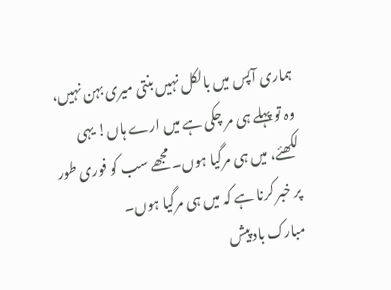ہماری آپس میں بالکل نہیں بنتی میری بہن نہیں، وہ تو پہلے ہی مر چکی ہے میں ارے ہاں! یہی لکھئے، میں ہی مرگیا ہوں۔ مجھے سب کو فوری طور پر خبر کرنا ہے کہ میں ہی مرگیا ہوں۔
مبارک باد پیش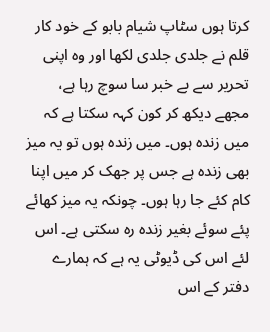کرتا ہوں سٹاپ شیام بابو کے خود کار قلم نے جلدی جلدی لکھا اور وہ اپنی تحریر سے بے خبر سا سوچ رہا ہے، مجھے دیکھ کر کون کہہ سکتا ہے کہ میں زندہ ہوں۔ میں زندہ ہوں تو یہ میز بھی زندہ ہے جس پر جھک کر میں اپنا کام کئے جا رہا ہوں۔ چونکہ یہ میز کھائے پئے سوئے بغیر زندہ رہ سکتی ہے۔ اس لئے اس کی ڈیوٹی یہ ہے کہ ہمارے دفتر کے اس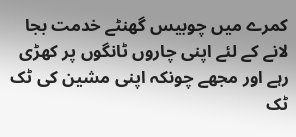کمرے میں چوبیس گھنٹے خدمت بجا لانے کے لئے اپنی چاروں ٹانگوں پر کھڑی رہے اور مجھے چونکہ اپنی مشین کی ٹک ٹک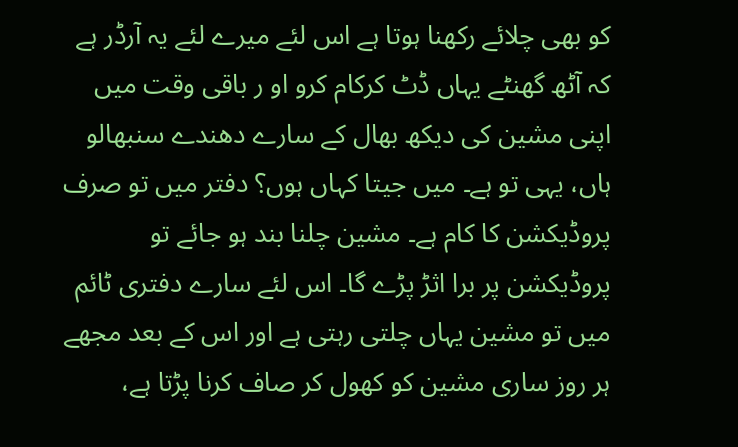کو بھی چلائے رکھنا ہوتا ہے اس لئے میرے لئے یہ آرڈر ہے کہ آٹھ گھنٹے یہاں ڈٹ کرکام کرو او ر باقی وقت میں اپنی مشین کی دیکھ بھال کے سارے دھندے سنبھالو ہاں، یہی تو ہے۔ میں جیتا کہاں ہوں؟ دفتر میں تو صرف پروڈیکشن کا کام ہے۔ مشین چلنا بند ہو جائے تو پروڈیکشن پر برا اثڑ پڑے گا۔ اس لئے سارے دفتری ٹائم میں تو مشین یہاں چلتی رہتی ہے اور اس کے بعد مجھے ہر روز ساری مشین کو کھول کر صاف کرنا پڑتا ہے،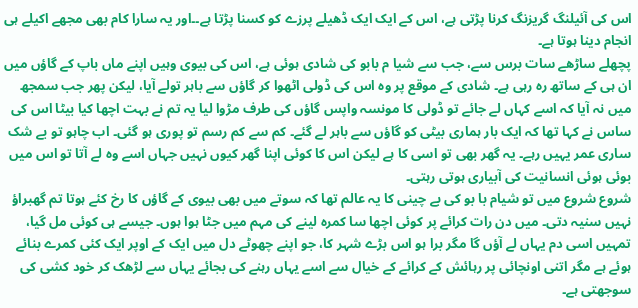اس کی آئیلنگ گریزنگ کرنا پڑتی ہے، اس کے ایک ایک ڈھیلے پرزے کو کسنا پڑتا ہے۔۔اور یہ سارا کام بھی مجھے اکیلے ہی انجام دینا ہوتا ہے۔
پچھلے ساڑھے سات برس سے، جب سے شیا م بابو کی شادی ہوئی ہے، اس کی بیوی وہیں اپنے ماں باپ کے گاؤں میں ان ہی کے ساتھ رہ رہی ہے۔ شادی کے موقع پر وہ اس کی ڈولی اٹھوا کر گاؤں سے باہر تولے آیا، لیکن پھر جب سمجھ میں نہ آیا کہ اسے کہاں لے جائے تو ڈولی کا مونسہ واپس گاؤں کی طرف مڑوا لیا یہ تم نے بہت اچھا کیا بیٹا اس کی ساس نے کہا تھا کہ ایک بار ہماری بیٹی کو گاؤں سے باہر لے گئے۔ کم سے کم رسم تو پوری ہو گئی۔ اب چاہو تو بے شک ساری عمر یہیں رہے۔ یہ گھر بھی تو اسی کا ہے لیکن اس کا کوئی اپنا گھر کیوں نہیں جہاں اسے وہ لے آتا تو اس میں بوئی ہوئی انسانیت کی آبیاری ہوتی رہتی۔
شروع شروع میں تو شیام با بو کی بے چینی کا یہ عالم تھا کہ سوتے میں بھی بیوی کے گاؤں کا رخ کئے ہوتا تم گھبراؤ نہیں سنیہ دتی۔ میں دن رات کرائے پر کوئی اچھا سا کمرہ لینے کی مہم میں جٹا ہوا ہوں۔ جیسے ہی کوئی مل گیا، تمہیں اسی دم یہاں لے آؤں گا مگر برا ہو اس بڑے شہر کا، جو اپنے چھوٹے دل میں ایک کے اوپر ایک کئی کمرے بنائے ہوئے ہے مگر اتنی اونچائی پر رہائش کے کرائے کے خیال سے اسے یہاں رہنے کی بجائے یہاں سے لڑھک کر خود کشی کی سوجھتی ہے۔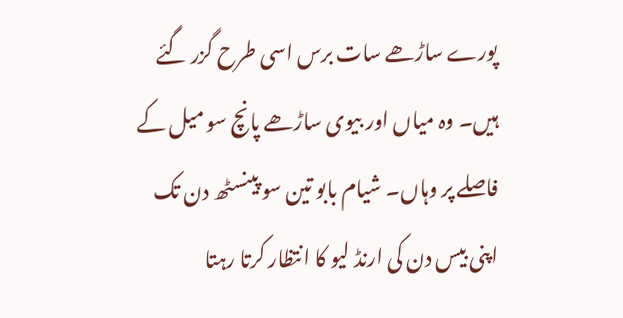پورے ساڑھے سات برس اسی طرح گزر گئے ہیں۔ وہ میاں اور بیوی ساڑھے پانچ سو میل کے فاصلے پر وہاں۔ شیام بابو تین سو پینسٹھ دن تک اپنی بیس دن کی ارنڈ لیو کا انتظار کرتا رہتا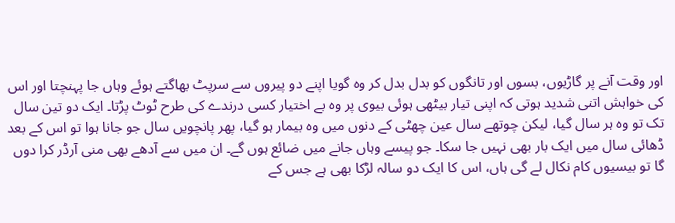اور وقت آنے پر گاڑیوں، بسوں اور تانگوں کو بدل بدل کر وہ گویا اپنے دو پیروں سے سرپٹ بھاگتے ہوئے وہاں جا پہنچتا اور اس کی خواہش اتنی شدید ہوتی کہ اپنی تیار بیٹھی ہوئی بیوی پر وہ بے اختیار کسی درندے کی طرح ٹوٹ پڑتا۔ ایک دو تین سال تک تو وہ ہر سال گیا، لیکن چوتھے سال عین چھٹی کے دنوں میں وہ بیمار ہو گیا، پھر پانچویں سال جو جانا ہوا تو اس کے بعد ڈھائی سال میں ایک بار بھی نہیں جا سکا۔ جو پیسے وہاں جانے میں ضائع ہوں گے۔ ان میں سے آدھے بھی منی آرڈر کرا دوں گا تو بیسیوں کام نکال لے گی ہاں، اس کا ایک دو سالہ لڑکا بھی ہے جس کے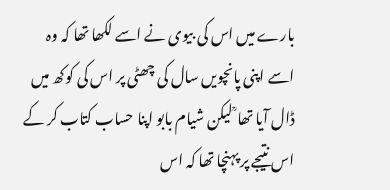بارے میں اس کی بیوی نے اسے لکھا تھا کہ وہ اسے اپنی پانچویں سال کی چھٹی پر اس کی کوکھ میں ڈال آیا تھا ؒ لیکن شیام بابو اپنا حساب کتاب کر کے اس نتیجے پر پہنچا تھا کہ اس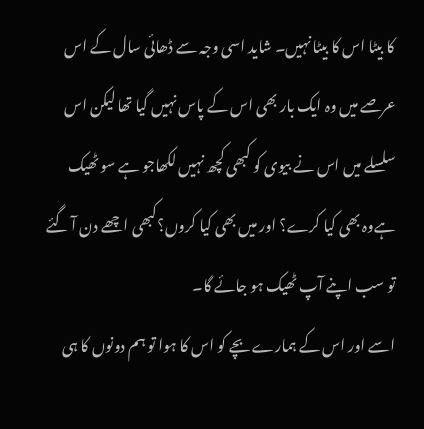کا بیٹا اس کا بیٹا نہیں۔ شاید اسی وجہ سے ڈھائی سال کے اس عرصے میں وہ ایک بار بھی اس کے پاس نہیں گیا تھا لیکن اس سلسلے میں اس نے بیوی کو کبھی کچھ نہیں لکھاجو ہے سو ٹھیک ہےوہ بھی کیا کرے؟ اور میں بھی کیا کروں؟کبھی اچھے دن آ گئے تو سب اپنے آپ ٹھیک ہو جائے گا۔
اسے اور اس کے ہمارے بچے کو اس کا ہوا تو ہم دونوں کا ہی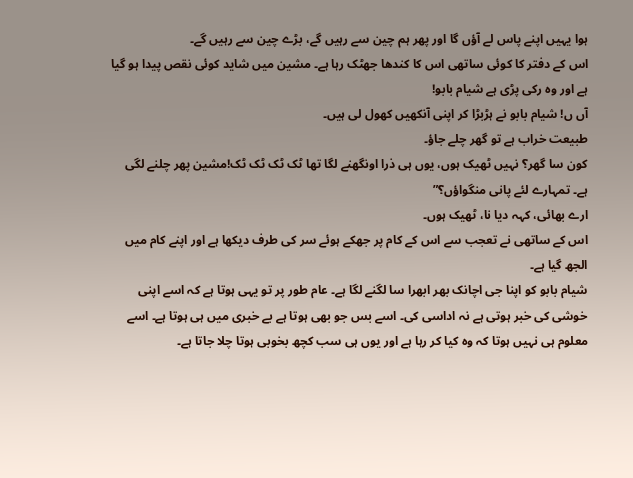ہوا یہیں اپنے پاس لے آؤں گا اور پھر ہم چین سے رہیں گے، بڑے چین سے رہیں گے۔
اس کے دفتر کا کوئی ساتھی اس کا کندھا جھٹک رہا ہے۔ مشین میں شاید کوئی نقص پیدا ہو گیا ہے اور وہ رکی پڑی ہے شیام بابو!
آں ں! شیام بابو نے ہڑبڑا کر اپنی آنکھیں کھول لی ہیں۔
طبیعت خراب ہے تو گھر چلے جاؤ۔
کون سا گھر؟ نہیں ٹھیک ہوں، یوں ہی ذرا اونگھنے لگا تھا ٹک ٹک ٹک ٹک!مشین پھر چلنے لگی ہے۔ تمہارے لئے پانی منگواؤں؟”
ارے بھائی، کہہ دیا نا، ٹھیک ہوں۔
اس کے ساتھی نے تعجب سے اس کے کام پر جھکے ہوئے سر کی طرف دیکھا ہے اور اپنے کام میں الجھ گیا ہے۔
شیام بابو کو اپنا جی اچانک بھر ابھرا سا لگنے لگا ہے۔ عام طور پر تو یہی ہوتا ہے کہ اسے اپنی خوشی کی خبر ہوتی ہے نہ اداسی کی۔ اسے بس جو بھی ہوتا ہے بے خبری میں ہی ہوتا ہے۔ اسے معلوم ہی نہیں ہوتا کہ وہ کیا کر رہا ہے اور یوں ہی سب کچھ بخوبی ہوتا چلا جاتا ہے۔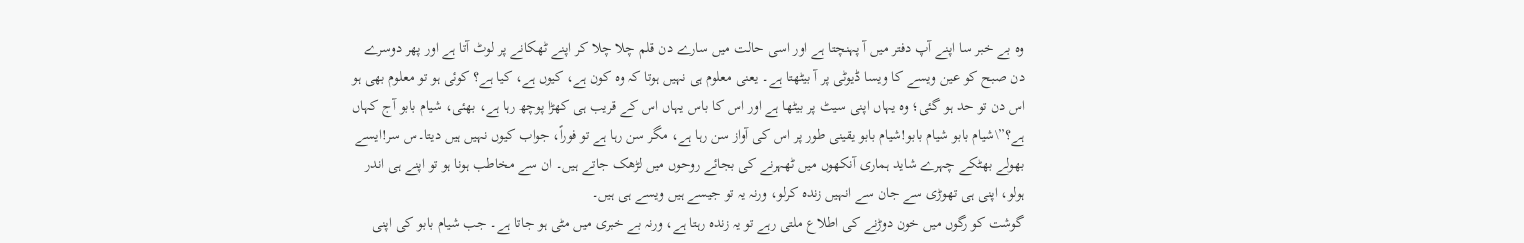وہ بے خبر سا اپنے آپ دفتر میں آ پہنچتا ہے اور اسی حالت میں سارے دن قلم چلا چلا کر اپنے ٹھکانے پر لوٹ آتا ہے اور پھر دوسرے دن صبح کو عین ویسے کا ویسا ڈیوٹی پر آ بیٹھتا ہے۔ یعنی معلوم ہی نہیں ہوتا کہ وہ کون ہے، کیوں ہے، کیا ہے؟ کوئی ہو تو معلوم بھی ہو اس دن تو حد ہو گئی؛ وہ یہاں اپنی سیٹ پر بیٹھا ہے اور اس کا باس یہاں اس کے قریب ہی کھڑا پوچھ رہا ہے، بھئی، شیام بابو آج کہاں ہے؟”\شیام بابو شیام بابو!شیام بابو یقینی طور پر اس کی آواز سن رہا ہے، مگر سن رہا ہے تو فوراً، جواب کیوں نہیں ہیں دیتا۔س سر!ایسے بھولے بھٹکے چہرے شاید ہماری آنکھوں میں ٹھہرنے کی بجائے روحوں میں لڑھک جاتے ہیں۔ ان سے مخاطب ہونا ہو تو اپنے ہی اندر ہولو، اپنی ہی تھوڑی سے جان سے انہیں زندہ کرلو، ورنہ یہ تو جیسے ہیں ویسے ہی ہیں۔
گوشت کو رگوں میں خون دوڑنے کی اطلاع ملتی رہے تو یہ زندہ رہتا ہے، ورنہ بے خبری میں مٹی ہو جاتا ہے۔ جب شیام بابو کی اپنی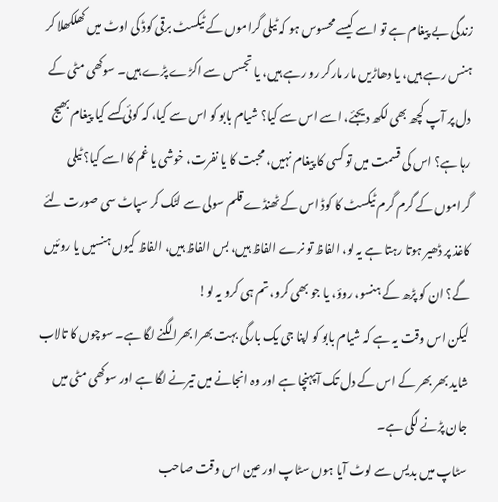زندگی بے پیغام ہے تو اسے کیسے محسوس ہو کہ ٹیلی گراموں کے ٹیکسٹ برقی کوڈ کی اوٹ میں کھلکھلا کر ہنس رہے ہیں، یا دھاڑیں مار مارکر رو رہے ہیں، یا تجسس سے اکڑے پڑے ہیں۔ سوکھی مٹی کے دل پر آپ کچھ بھی لکھ دیجئے، اسے اس سے کیا؟ شیام بابو کو اس سے کیا، کہ کوئی کسے کیا پیغام بھیج رہا ہے؟ اس کی قسمت میں تو کسی کا پیغام نہیں، محبت کا یا نفرت، خوشی یا غم کا اسے کیا؟ ٹیلی گراموں کے گرم گرم ٹیکسٹ کا کوڈ اس کے ٹھنڈے قلم سولی سے لٹک کر سپاٹ سی صورت لئے کاغذ پر ڈھیر ہوتا رہتا ہے یہ لو، الفاظ تو نرے الفاظ ہیں، بس الفاظ ہیں، الفاظ کیوں ہنسیں یا روئیں گے؟ ان کو پڑھ کے ہنسو، روؤ، یا جو بھی کرو، تم ہی کرو یہ لو!
لیکن اس وقت یہ ہے کہ شیام بابو کو اپنا جی یک بارگی بہت بھرا بھرا لگنے لگا ہے۔ سوچوں کا تالاب شاید بھر بھر کے اس کے دل تک آپہنچا ہے اور وہ انجانے میں تیرنے لگا ہے اور سوکھی مٹی میں جان پڑنے لگی ہے۔
سٹاپ میں بدیس سے لوٹ آیا ہوں سٹاپ اور عین اس وقت صاحب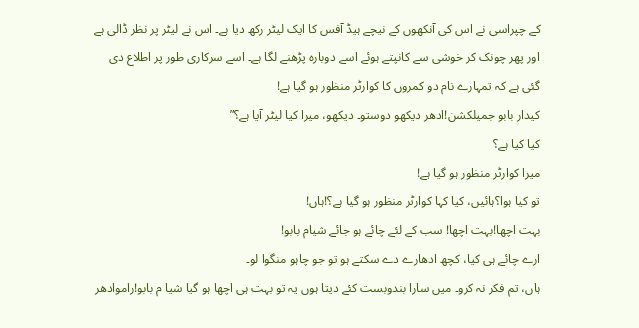کے چپراسی نے اس کی آنکھوں کے نیچے ہیڈ آفس کا ایک لیٹر رکھ دیا ہے۔ اس نے لیٹر پر نظر ڈالی ہے اور پھر چونک کر خوشی سے کانپتے ہوئے اسے دوبارہ پڑھنے لگا ہے۔ اسے سرکاری طور پر اطلاع دی گئی ہے کہ تمہارے نام دو کمروں کا کوارٹر منظور ہو گیا ہے!
کیدار بابو جمیلکشن!ادھر دیکھو دوستو۔ دیکھو، میرا کیا لیٹر آیا ہے؟”
کیا کیا ہے؟
میرا کوارٹر منظور ہو گیا ہے!
تو کیا ہوا؟ہائیں، کیا کہا کوارٹر منظور ہو گیا ہے؟!ہاں!
بہت اچھا!بہت اچھا! سب کے لئے چائے ہو جائے شیام بابو!
ارے چائے ہی کیا، کچھ ادھارے دے سکتے ہو تو جو چاہو منگوا لو۔
ہاں، تم فکر نہ کرو۔ میں سارا بندوبست کئے دیتا ہوں یہ تو بہت ہی اچھا ہو گیا شیا م بابو!راموادھر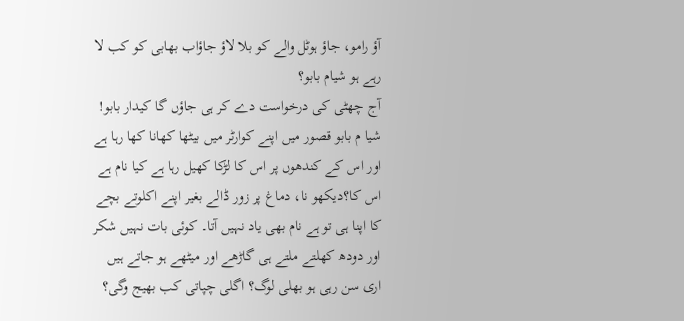آؤ رامو، جاؤ ہوٹل والے کو بلا لاؤ جاؤاب بھابی کو کب لا رہے ہو شیام بابو؟
آج چھٹی کی درخواست دے کر ہی جاؤں گا کیدار بابو! شیا م بابو قصور میں اپنے کوارٹر میں بیٹھا کھانا کھا رہا ہے اور اس کے کندھوں پر اس کا لڑکا کھیل رہا ہے کیا نام ہے اس کا؟دیکھو نا، دماغ پر زور ڈالے بغیر اپنے اکلوتے بچے کا اپنا ہی تو ہے نام بھی یاد نہیں آتا۔ کوئی بات نہیں شکر اور دودھ کھلتے ملتے ہی گاڑھے اور میٹھے ہو جاتے ہیں اری سن رہی ہو بھلی لوگ؟ اگلی چپاتی کب بھیج وگی؟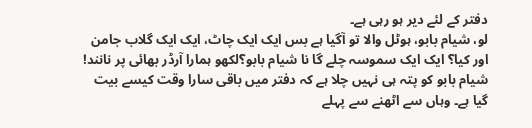دفتر کے لئے دیر ہو رہی ہے۔
لو، شیام بابو، ہوٹل والا تو آگیا ہے بس ایک ایک چاٹ، ایک ایک گلاب جامن اور کیا؟ ایک ایک سموسہ چلے گا نا شیام بابو؟لکھو ہمارا آرڈر بھائی پر نانند!
شیام بابو کو پتہ ہی نہیں چلا ہے کہ دفتر میں باقی سارا وقت کیسے بیت گیا ہے۔ وہاں سے اٹھنے سے پہلے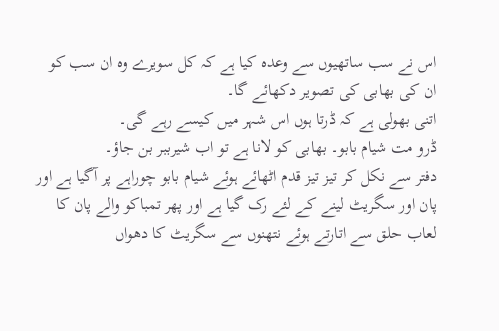اس نے سب ساتھیوں سے وعدہ کیا ہے کہ کل سویرے وہ ان سب کو ان کی بھابی کی تصویر دکھائے گا۔
اتنی بھولی ہے کہ ڈرتا ہوں اس شہر میں کیسے رہے گی۔
ڈرو مت شیام بابو۔ بھابی کو لانا ہے تو اب شیرببر بن جاؤ۔
دفتر سے نکل کر تیز تیز قدم اٹھائے ہوئے شیام بابو چوراہے پر آگیا ہے اور پان اور سگریٹ لینے کے لئے رک گیا ہے اور پھر تمباکو والے پان کا لعاب حلق سے اتارتے ہوئے نتھنوں سے سگریٹ کا دھواں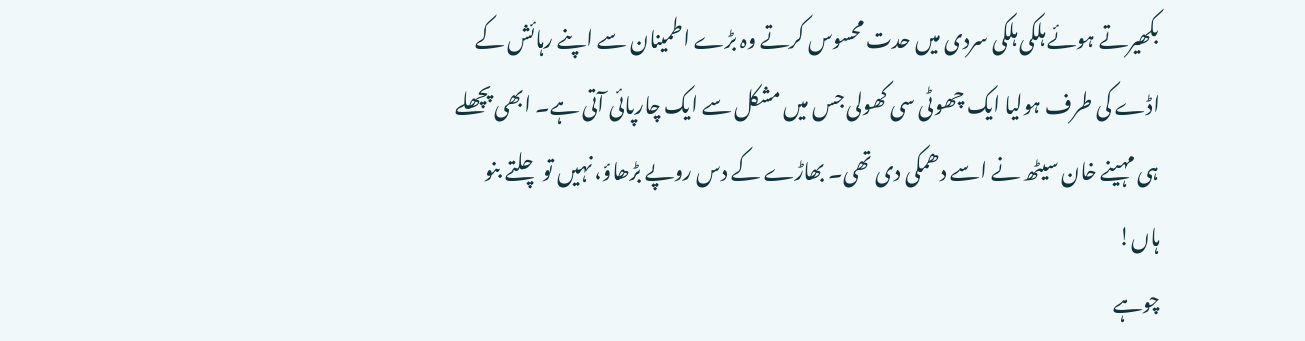بکھیرتے ہوئے ہلکی ہلکی سردی میں حدت محسوس کرتے وہ بڑے اطمینان سے اپنے رہائش کے اڈے کی طرف ہولیا ایک چھوٹی سی کھولی جس میں مشکل سے ایک چارپائی آتی ہے۔ ابھی پچھلے ہی مہینے خان سیٹھ نے اسے دھمکی دی تھی۔ بھاڑے کے دس روپے بڑھاؤ، نہیں تو چلتے بنو ہاں!
چوہے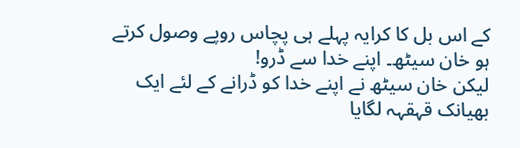کے اس بل کا کرایہ پہلے ہی پچاس روپے وصول کرتے ہو خان سیٹھ۔ اپنے خدا سے ڈرو!
لیکن خان سیٹھ نے اپنے خدا کو ڈرانے کے لئے ایک بھیانک قہقہہ لگایا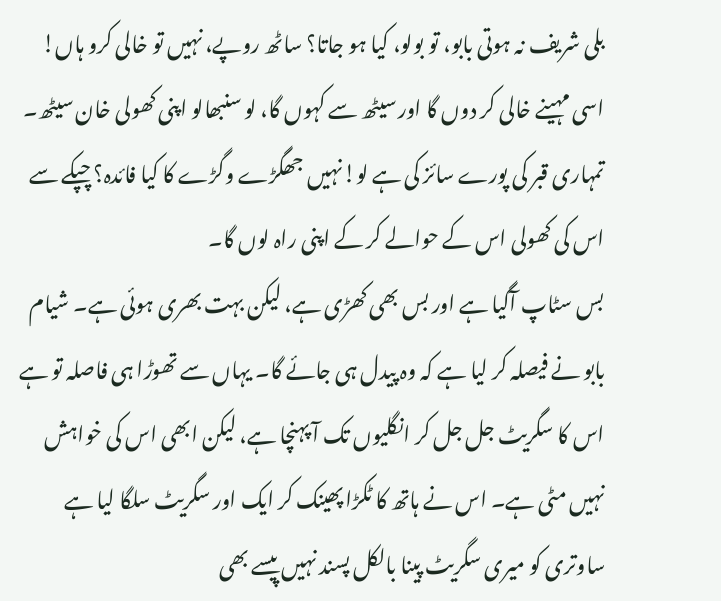بلی شریف نہ ہوتی بابو، تو بولو، کیا ہو جاتا؟ ساٹھ روپے، نہیں تو خالی کرو ہاں!
اسی مہینے خالی کر دوں گا اور سیٹھ سے کہوں گا، لو سنبھالو اپنی کھولی خان سیٹھ۔ تمہاری قبر کی پورے سائز کی ہے لو!نہیں جھگڑے وگڑے کا کیا فائدہ؟ چپکے سے اس کی کھولی اس کے حوالے کر کے اپنی راہ لوں گا۔
بس سٹاپ آگیا ہے اور بس بھی کھڑی ہے، لیکن بہت بھری ہوئی ہے۔ شیام بابو نے فیصلہ کر لیا ہے کہ وہ پیدل ہی جائے گا۔ یہاں سے تھوڑا ہی فاصلہ تو ہے اس کا سگریٹ جل جل کر انگلیوں تک آ پہنچا ہے، لیکن ابھی اس کی خواہش نہیں مٹی ہے۔ اس نے ہاتھ کا ٹکڑا پھینک کر ایک اور سگریٹ سلگا لیا ہے ساوتری کو میری سگریٹ پینا بالکل پسند نہیں پیسے بھی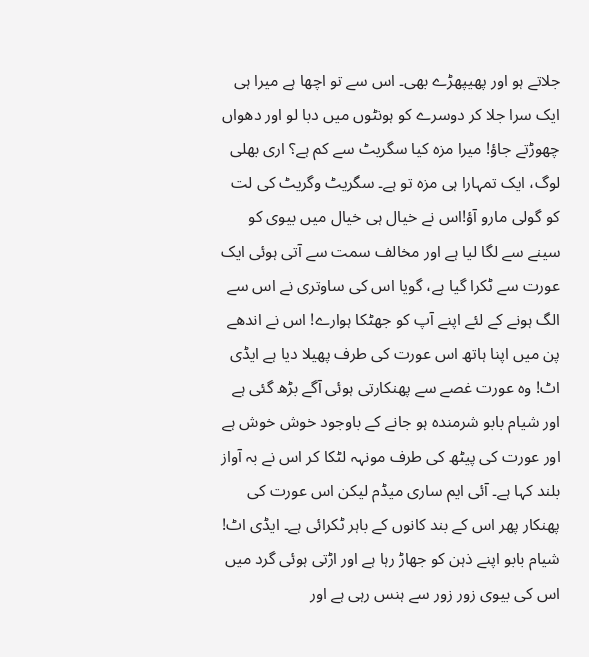جلاتے ہو اور پھیپھڑے بھی۔ اس سے تو اچھا ہے میرا ہی ایک سرا جلا کر دوسرے کو ہونٹوں میں دبا لو اور دھواں چھوڑتے جاؤ! میرا مزہ کیا سگریٹ سے کم ہے؟ اری بھلی لوگ، ایک تمہارا ہی مزہ تو ہے۔ سگریٹ وگریٹ کی لت کو گولی مارو آؤ!اس نے خیال ہی خیال میں بیوی کو سینے سے لگا لیا ہے اور مخالف سمت سے آتی ہوئی ایک عورت سے ٹکرا گیا ہے، گویا اس کی ساوتری نے اس سے الگ ہونے کے لئے اپنے آپ کو جھٹکا ہوارے! اس نے اندھے پن میں اپنا ہاتھ اس عورت کی طرف پھیلا دیا ہے ایڈی اٹ! وہ عورت غصے سے پھنکارتی ہوئی آگے بڑھ گئی ہے اور شیام بابو شرمندہ ہو جانے کے باوجود خوش خوش ہے اور عورت کی پیٹھ کی طرف مونہہ لٹکا کر اس نے بہ آواز بلند کہا ہے۔ آئی ایم ساری میڈم لیکن اس عورت کی پھنکار پھر اس کے بند کانوں کے باہر ٹکرائی ہے۔ ایڈی اٹ!
شیام بابو اپنے ذہن کو جھاڑ رہا ہے اور اڑتی ہوئی گرد میں اس کی بیوی زور زور سے ہنس رہی ہے اور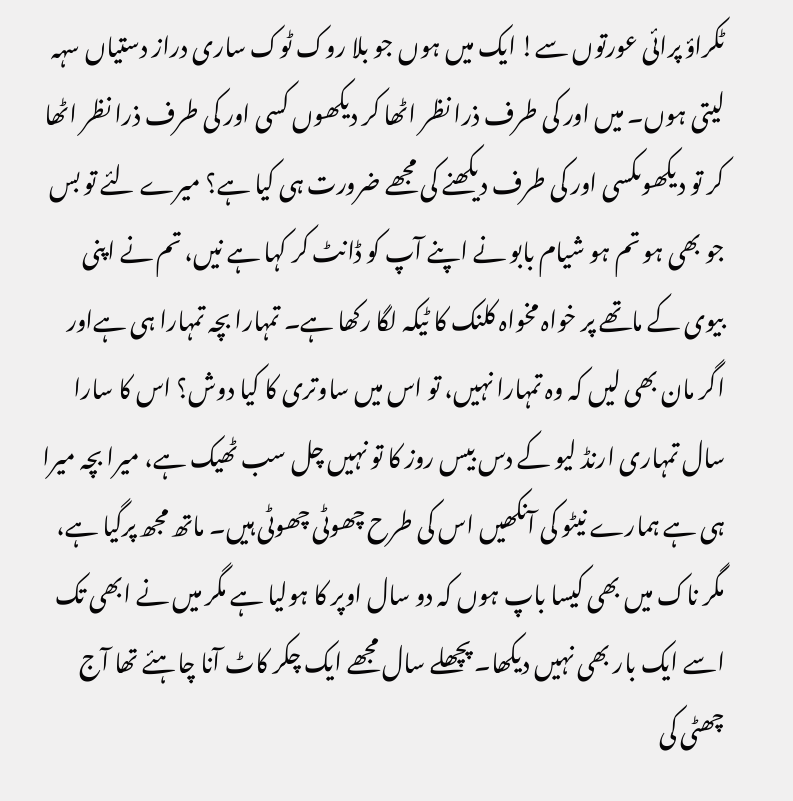ٹکراؤ پرائی عورتوں سے! ایک میں ہوں جو بلا روک ٹوک ساری دراز دستیاں سہہ لیتی ہوں۔ میں اور کی طرف ذرا نظر اٹھا کر دیکھوں کسی اور کی طرف ذرا نظر اٹھا کر تو دیکھوںکسی اور کی طرف دیکھنے کی مجھے ضرورت ہی کیا ہے؟ میرے لئے تو بس جو بھی ہو تم ہو شیام بابو نے اپنے آپ کو ڈانٹ کر کہا ہے نیں، تم نے اپنی بیوی کے ماتھے پر خواہ مخواہ کلنک کا ٹیکہ لگا رکھا ہے۔ تمہارا بچہ تمہارا ہی ہےاور اگر مان بھی لیں کہ وہ تمہارا نہیں، تو اس میں ساوتری کا کیا دوش؟ اس کا سارا سال تمہاری ارنڈ لیو کے دس بیس روز کا تو نہیں چل سب ٹھیک ہے، میرا بچہ میرا ہی ہے ہمارے نیٹو کی آنکھیں اس کی طرح چھوٹی چھوٹی ہیں۔ ماتھ مجھ پرگیا ہے، مگر ناک میں بھی کیسا باپ ہوں کہ دو سال اوپر کا ہولیا ہے مگر میں نے ابھی تک اسے ایک بار بھی نہیں دیکھا۔ پچھلے سال مجھے ایک چکر کاٹ آنا چاہئے تھا آج چھٹی کی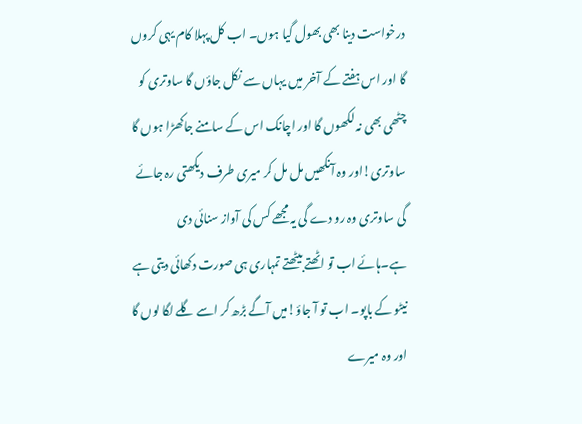درخواست دینا بھی بھول گیا ہوں۔ اب کل پہلا کام یہی کروں گا اور اس ہفتے کے آخر میں یہاں سے نکل جاؤں گا ساوتری کو چٹھی بھی نہ لکھوں گا اور اچانک اس کے سامنے جاکھڑا ہوں گا ساوتری!اور وہ آنکھیں مل مل کر میری طرف دیکھتی رہ جائے گی ساوتری وہ رو دے گی یہ مجھے کس کی آواز سنائی دی ہے۔ہائے اب تو اٹھتے بیٹھتے تمہاری ہی صورت دکھائی دیتی ہے نیٹو کے باپو۔ اب تو آ جاؤ!میں آگے بڑھ کر اسے گلے لگا لوں گا اور وہ میرے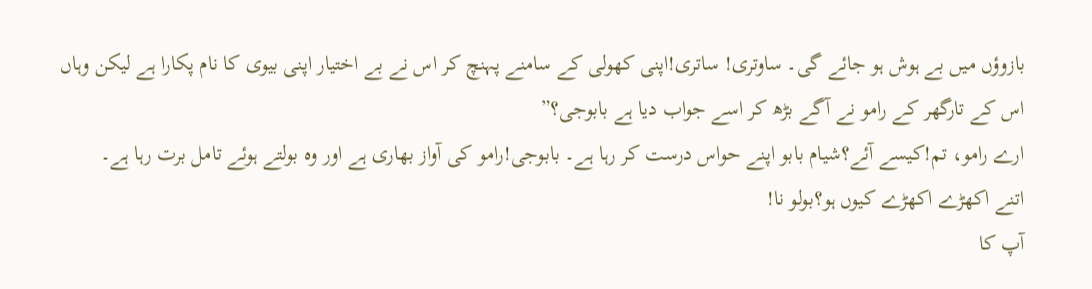بازوؤں میں بے ہوش ہو جائے گی۔ ساوتری! ساتری!اپنی کھولی کے سامنے پہنچ کر اس نے بے اختیار اپنی بیوی کا نام پکارا ہے لیکن وہاں اس کے تارگھر کے رامو نے آگے بڑھ کر اسے جواب دیا ہے بابوجی؟”
ارے رامو، تم!کیسے آئے؟شیام بابو اپنے حواس درست کر رہا ہے۔ بابوجی!رامو کی آواز بھاری ہے اور وہ بولتے ہوئے تامل برت رہا ہے۔
اتنے اکھڑے اکھڑے کیوں ہو؟بولو نا!
آپ کا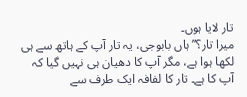تار لایا ہوں۔
میرا تار؟” ہاں بابوجی، یہ تار آپ کے ہاتھ سے ہی لکھا ہوا ہے، مگر آپ کا دھیان ہی نہیں گیا کہ آپ کا ہے۔ تار کا لفافہ ایک طرف سے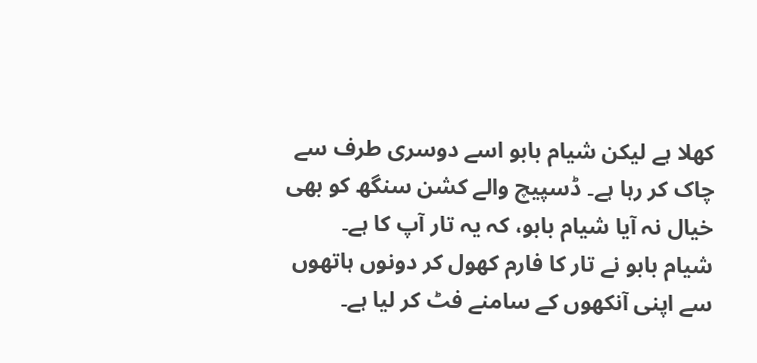کھلا ہے لیکن شیام بابو اسے دوسری طرف سے چاک کر رہا ہے۔ ڈسپیچ والے کشن سنگھ کو بھی خیال نہ آیا شیام بابو، کہ یہ تار آپ کا ہے۔
شیام بابو نے تار کا فارم کھول کر دونوں ہاتھوں سے اپنی آنکھوں کے سامنے فٹ کر لیا ہے۔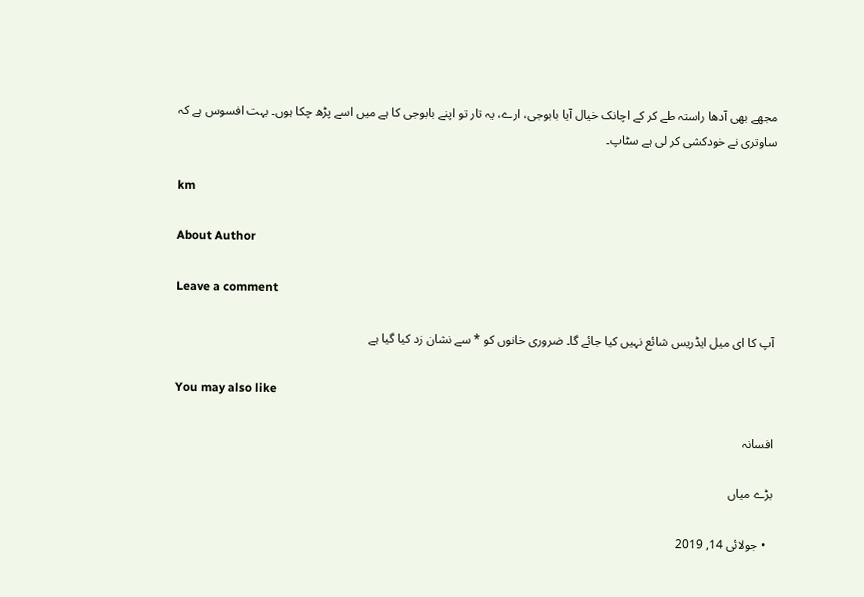مجھے بھی آدھا راستہ طے کر کے اچانک خیال آیا بابوجی، ارے، یہ تار تو اپنے بابوجی کا ہے میں اسے پڑھ چکا ہوں۔ بہت افسوس ہے کہ ساوتری نے خودکشی کر لی ہے سٹاپ۔

km

About Author

Leave a comment

آپ کا ای میل ایڈریس شائع نہیں کیا جائے گا۔ ضروری خانوں کو * سے نشان زد کیا گیا ہے

You may also like

افسانہ

بڑے میاں

  • جولائی 14, 2019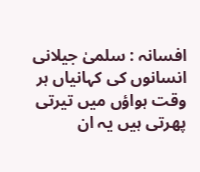افسانہ : سلمیٰ جیلانی انسانوں کی کہانیاں ہر وقت ہواؤں میں تیرتی پھرتی ہیں یہ ان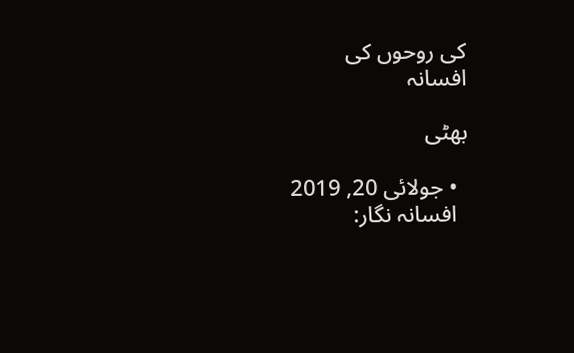کی روحوں کی
افسانہ

بھٹی

  • جولائی 20, 2019
  افسانہ نگار: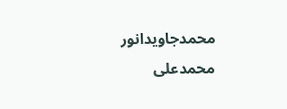محمدجاویدانور       محمدعلی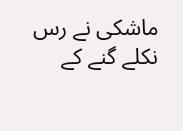ماشکی نے رس نکلے گنے کے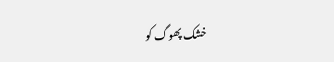خشک پھوگ کو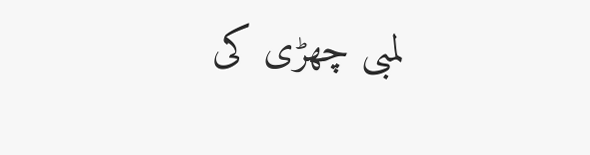لمبی چھڑی کی